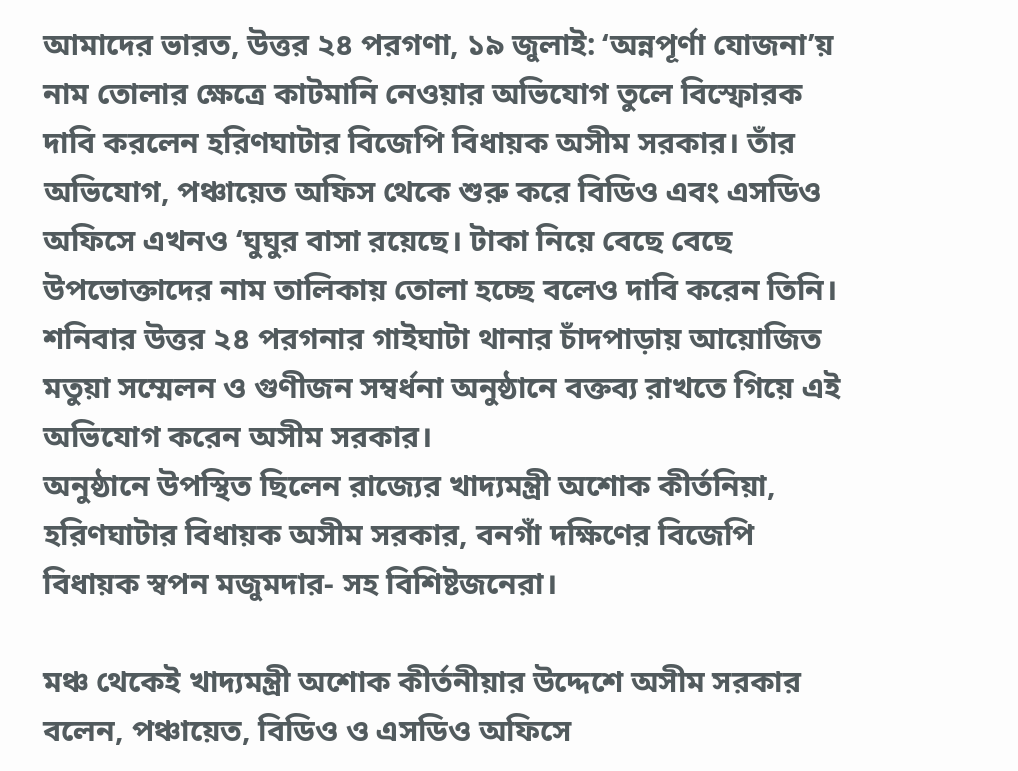আমাদের ভারত, উত্তর ২৪ পরগণা, ১৯ জুলাই: ‘অন্নপূর্ণা যোজনা’য় নাম তোলার ক্ষেত্রে কাটমানি নেওয়ার অভিযোগ তুলে বিস্ফোরক দাবি করলেন হরিণঘাটার বিজেপি বিধায়ক অসীম সরকার। তাঁর অভিযোগ, পঞ্চায়েত অফিস থেকে শুরু করে বিডিও এবং এসডিও অফিসে এখনও ‘ঘুঘুর বাসা রয়েছে। টাকা নিয়ে বেছে বেছে উপভোক্তাদের নাম তালিকায় তোলা হচ্ছে বলেও দাবি করেন তিনি। শনিবার উত্তর ২৪ পরগনার গাইঘাটা থানার চাঁদপাড়ায় আয়োজিত মতুয়া সম্মেলন ও গুণীজন সম্বর্ধনা অনুষ্ঠানে বক্তব্য রাখতে গিয়ে এই অভিযোগ করেন অসীম সরকার।
অনুষ্ঠানে উপস্থিত ছিলেন রাজ্যের খাদ্যমন্ত্রী অশোক কীর্তনিয়া, হরিণঘাটার বিধায়ক অসীম সরকার, বনগাঁ দক্ষিণের বিজেপি বিধায়ক স্বপন মজুমদার- সহ বিশিষ্টজনেরা।

মঞ্চ থেকেই খাদ্যমন্ত্রী অশোক কীর্তনীয়ার উদ্দেশে অসীম সরকার বলেন, পঞ্চায়েত, বিডিও ও এসডিও অফিসে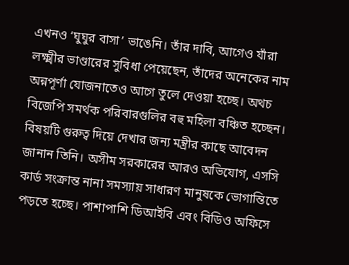এখনও ‘ঘুঘুর বাসা’ ভাঙেনি। তাঁর দাবি, আগেও যাঁরা লক্ষ্মীর ভাণ্ডারের সুবিধা পেয়েছেন, তাঁদের অনেকের নাম অন্নপূর্ণা যোজনাতেও আগে তুলে দেওয়া হচ্ছে। অথচ বিজেপি সমর্থক পরিবারগুলির বহু মহিলা বঞ্চিত হচ্ছেন। বিষয়টি গুরুত্ব দিয়ে দেখার জন্য মন্ত্রীর কাছে আবেদন জানান তিনি। অসীম সরকারের আরও অভিযোগ, এসসি কার্ড সংক্রান্ত নানা সমস্যায় সাধারণ মানুষকে ভোগান্তিতে পড়তে হচ্ছে। পাশাপাশি ডিআইবি এবং বিডিও অফিসে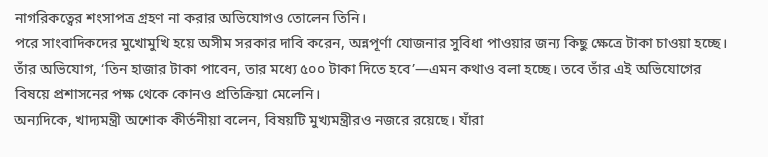নাগরিকত্বের শংসাপত্র গ্রহণ না করার অভিযোগও তোলেন তিনি।
পরে সাংবাদিকদের মুখোমুখি হয়ে অসীম সরকার দাবি করেন, অন্নপূর্ণা যোজনার সুবিধা পাওয়ার জন্য কিছু ক্ষেত্রে টাকা চাওয়া হচ্ছে। তাঁর অভিযোগ, ‘তিন হাজার টাকা পাবেন, তার মধ্যে ৫০০ টাকা দিতে হবে’—এমন কথাও বলা হচ্ছে। তবে তাঁর এই অভিযোগের বিষয়ে প্রশাসনের পক্ষ থেকে কোনও প্রতিক্রিয়া মেলেনি।
অন্যদিকে, খাদ্যমন্ত্রী অশোক কীর্তনীয়া বলেন, বিষয়টি মুখ্যমন্ত্রীরও নজরে রয়েছে। যাঁরা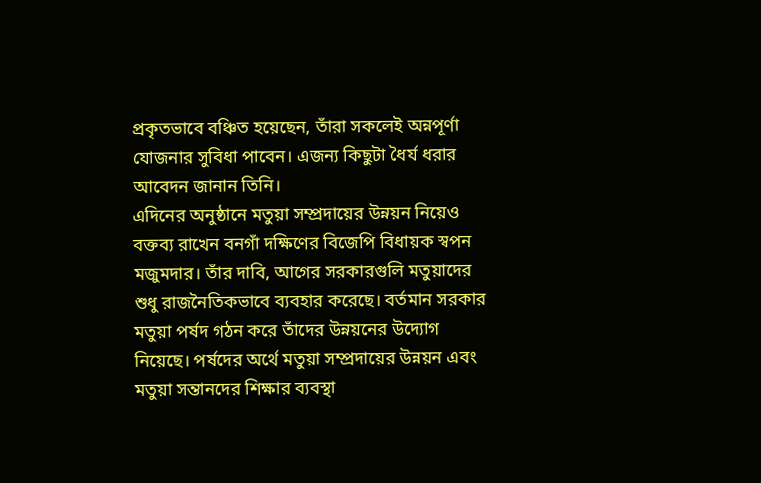প্রকৃতভাবে বঞ্চিত হয়েছেন, তাঁরা সকলেই অন্নপূর্ণা যোজনার সুবিধা পাবেন। এজন্য কিছুটা ধৈর্য ধরার আবেদন জানান তিনি।
এদিনের অনুষ্ঠানে মতুয়া সম্প্রদায়ের উন্নয়ন নিয়েও বক্তব্য রাখেন বনগাঁ দক্ষিণের বিজেপি বিধায়ক স্বপন মজুমদার। তাঁর দাবি, আগের সরকারগুলি মতুয়াদের শুধু রাজনৈতিকভাবে ব্যবহার করেছে। বর্তমান সরকার মতুয়া পর্ষদ গঠন করে তাঁদের উন্নয়নের উদ্যোগ নিয়েছে। পর্ষদের অর্থে মতুয়া সম্প্রদায়ের উন্নয়ন এবং মতুয়া সন্তানদের শিক্ষার ব্যবস্থা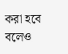করা হবে বলেও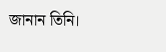জানান তিনি।